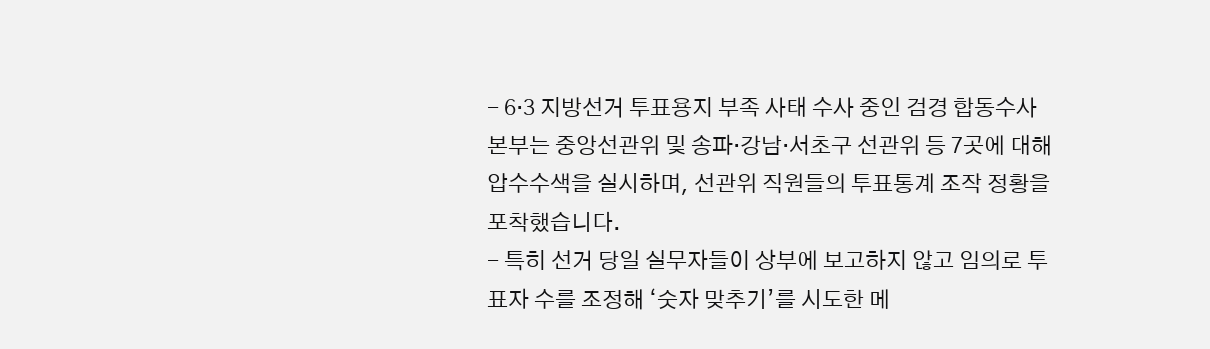- 6·3 지방선거 투표용지 부족 사태 수사 중인 검경 합동수사본부는 중앙선관위 및 송파·강남·서초구 선관위 등 7곳에 대해 압수수색을 실시하며, 선관위 직원들의 투표통계 조작 정황을 포착했습니다.
- 특히 선거 당일 실무자들이 상부에 보고하지 않고 임의로 투표자 수를 조정해 ‘숫자 맞추기’를 시도한 메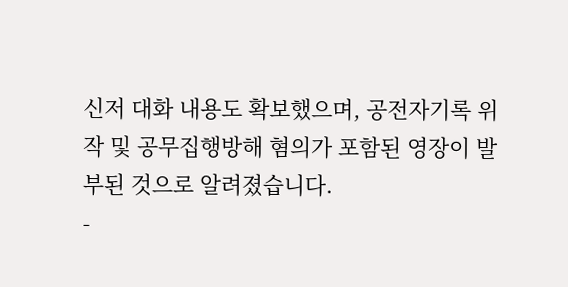신저 대화 내용도 확보했으며, 공전자기록 위작 및 공무집행방해 혐의가 포함된 영장이 발부된 것으로 알려졌습니다.
-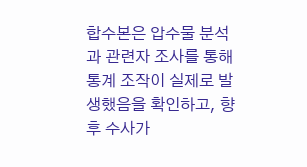합수본은 압수물 분석과 관련자 조사를 통해 통계 조작이 실제로 발생했음을 확인하고, 향후 수사가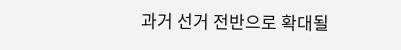과거 선거 전반으로 확대될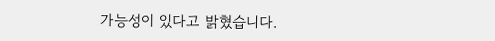가능성이 있다고 밝혔습니다.